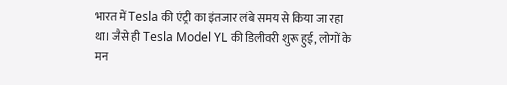भारत में Tesla की एंट्री का इंतजार लंबे समय से किया जा रहा था। जैसे ही Tesla Model YL की डिलीवरी शुरू हुई, लोगों के मन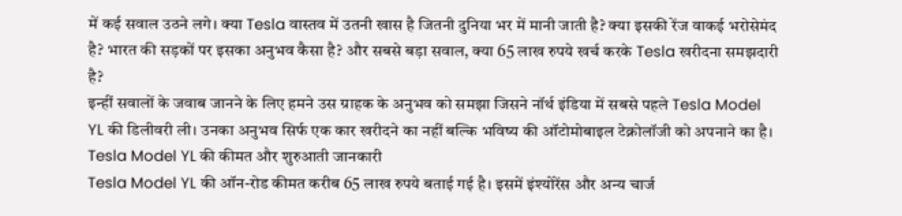में कई सवाल उठने लगे। क्या Tesla वास्तव में उतनी खास है जितनी दुनिया भर में मानी जाती है? क्या इसकी रेंज वाकई भरोसेमंद है? भारत की सड़कों पर इसका अनुभव कैसा है? और सबसे बड़ा सवाल, क्या 65 लाख रुपये खर्च करके Tesla खरीदना समझदारी है?
इन्हीं सवालों के जवाब जानने के लिए हमने उस ग्राहक के अनुभव को समझा जिसने नॉर्थ इंडिया में सबसे पहले Tesla Model YL की डिलीवरी ली। उनका अनुभव सिर्फ एक कार खरीदने का नहीं बल्कि भविष्य की ऑटोमोबाइल टेक्नोलॉजी को अपनाने का है।
Tesla Model YL की कीमत और शुरुआती जानकारी
Tesla Model YL की ऑन-रोड कीमत करीब 65 लाख रुपये बताई गई है। इसमें इंश्योरेंस और अन्य चार्ज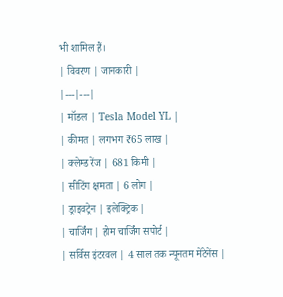भी शामिल हैं।
| विवरण | जानकारी |
|---|---|
| मॉडल | Tesla Model YL |
| कीमत | लगभग ₹65 लाख |
| क्लेम्ड रेंज | 681 किमी |
| सीटिंग क्षमता | 6 लोग |
| ड्राइवट्रेन | इलेक्ट्रिक |
| चार्जिंग | होम चार्जिंग सपोर्ट |
| सर्विस इंटरवल | 4 साल तक न्यूनतम मेंटेनेंस |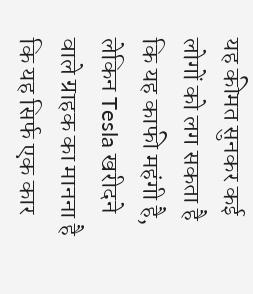यह कीमत सुनकर कई लोगों को लग सकता है कि यह काफी महंगी है, लेकिन Tesla खरीदने वाले ग्राहक का मानना है कि यह सिर्फ एक कार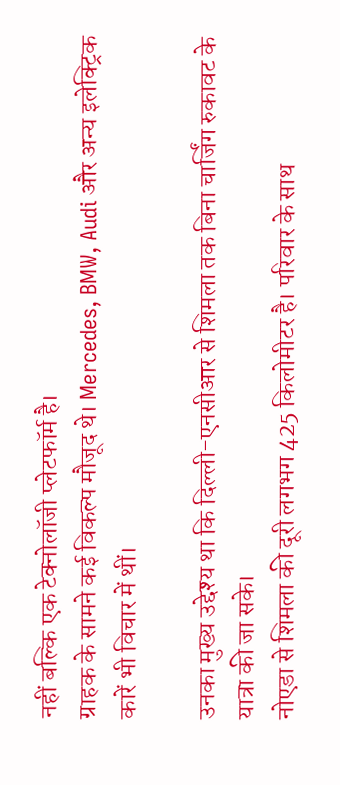नहीं बल्कि एक टेक्नोलॉजी प्लेटफॉर्म है।
ग्राहक के सामने कई विकल्प मौजूद थे। Mercedes, BMW, Audi और अन्य इलेक्ट्रिक कारें भी विचार में थीं।

उनका मुख्य उद्देश्य था कि दिल्ली-एनसीआर से शिमला तक बिना चार्जिंग रुकावट के यात्रा की जा सके।
नोएडा से शिमला की दूरी लगभग 425 किलोमीटर है। परिवार के साथ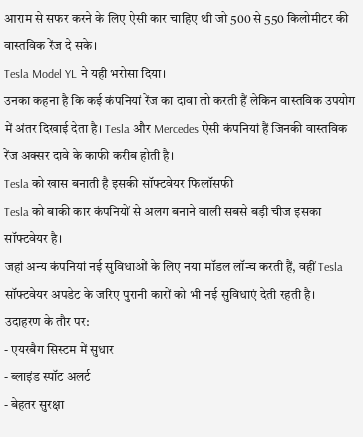आराम से सफर करने के लिए ऐसी कार चाहिए थी जो 500 से 550 किलोमीटर की वास्तविक रेंज दे सके।
Tesla Model YL ने यही भरोसा दिया।
उनका कहना है कि कई कंपनियां रेंज का दावा तो करती हैं लेकिन वास्तविक उपयोग में अंतर दिखाई देता है। Tesla और Mercedes ऐसी कंपनियां हैं जिनकी वास्तविक रेंज अक्सर दावे के काफी करीब होती है।
Tesla को खास बनाती है इसकी सॉफ्टवेयर फिलॉसफी
Tesla को बाकी कार कंपनियों से अलग बनाने वाली सबसे बड़ी चीज इसका सॉफ्टवेयर है।
जहां अन्य कंपनियां नई सुविधाओं के लिए नया मॉडल लॉन्च करती हैं, वहीं Tesla सॉफ्टवेयर अपडेट के जरिए पुरानी कारों को भी नई सुविधाएं देती रहती है।
उदाहरण के तौर पर:
- एयरबैग सिस्टम में सुधार
- ब्लाइंड स्पॉट अलर्ट
- बेहतर सुरक्षा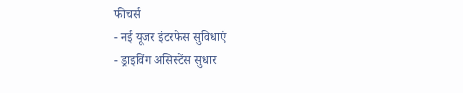फीचर्स
- नई यूजर इंटरफेस सुविधाएं
- ड्राइविंग असिस्टेंस सुधार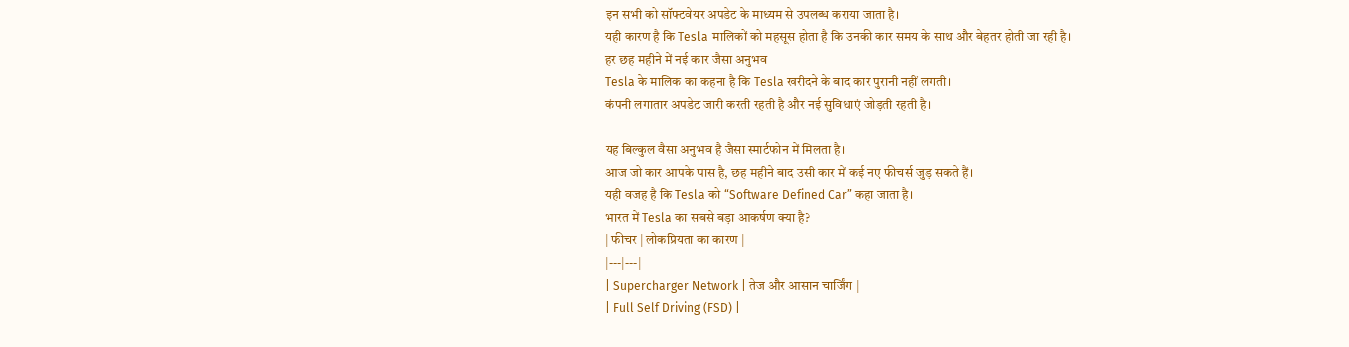इन सभी को सॉफ्टवेयर अपडेट के माध्यम से उपलब्ध कराया जाता है।
यही कारण है कि Tesla मालिकों को महसूस होता है कि उनकी कार समय के साथ और बेहतर होती जा रही है।
हर छह महीने में नई कार जैसा अनुभव
Tesla के मालिक का कहना है कि Tesla खरीदने के बाद कार पुरानी नहीं लगती।
कंपनी लगातार अपडेट जारी करती रहती है और नई सुविधाएं जोड़ती रहती है।

यह बिल्कुल वैसा अनुभव है जैसा स्मार्टफोन में मिलता है।
आज जो कार आपके पास है, छह महीने बाद उसी कार में कई नए फीचर्स जुड़ सकते हैं।
यही वजह है कि Tesla को “Software Defined Car” कहा जाता है।
भारत में Tesla का सबसे बड़ा आकर्षण क्या है?
| फीचर | लोकप्रियता का कारण |
|---|---|
| Supercharger Network | तेज और आसान चार्जिंग |
| Full Self Driving (FSD) |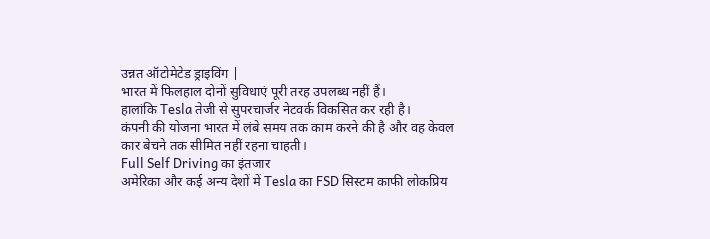उन्नत ऑटोमेटेड ड्राइविंग |
भारत में फिलहाल दोनों सुविधाएं पूरी तरह उपलब्ध नहीं हैं।
हालांकि Tesla तेजी से सुपरचार्जर नेटवर्क विकसित कर रही है।
कंपनी की योजना भारत में लंबे समय तक काम करने की है और वह केवल कार बेचने तक सीमित नहीं रहना चाहती।
Full Self Driving का इंतजार
अमेरिका और कई अन्य देशों में Tesla का FSD सिस्टम काफी लोकप्रिय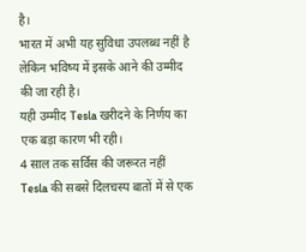है।
भारत में अभी यह सुविधा उपलब्ध नहीं है लेकिन भविष्य में इसके आने की उम्मीद की जा रही है।
यही उम्मीद Tesla खरीदने के निर्णय का एक बड़ा कारण भी रही।
4 साल तक सर्विस की जरूरत नहीं
Tesla की सबसे दिलचस्प बातों में से एक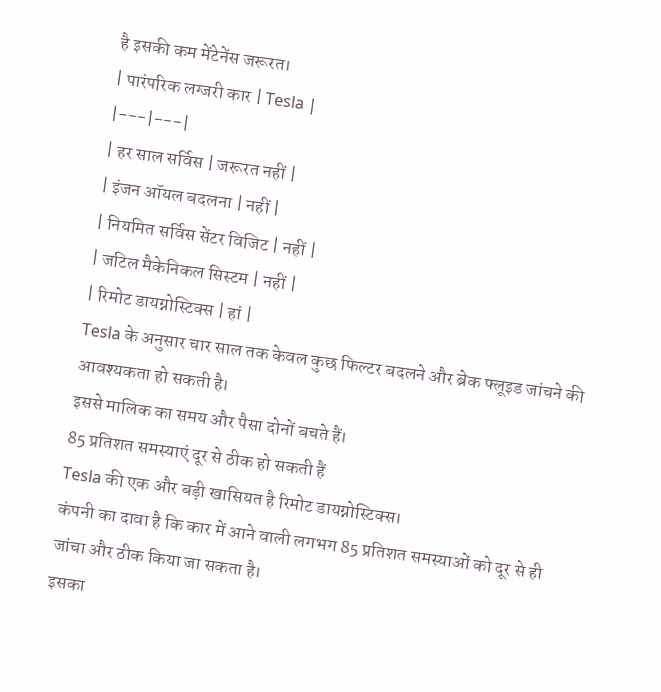है इसकी कम मेंटेनेंस जरूरत।
| पारंपरिक लग्जरी कार | Tesla |
|---|---|
| हर साल सर्विस | जरूरत नहीं |
| इंजन ऑयल बदलना | नहीं |
| नियमित सर्विस सेंटर विजिट | नहीं |
| जटिल मैकेनिकल सिस्टम | नहीं |
| रिमोट डायग्नोस्टिक्स | हां |
Tesla के अनुसार चार साल तक केवल कुछ फिल्टर बदलने और ब्रेक फ्लूइड जांचने की आवश्यकता हो सकती है।
इससे मालिक का समय और पैसा दोनों बचते हैं।
85 प्रतिशत समस्याएं दूर से ठीक हो सकती हैं
Tesla की एक और बड़ी खासियत है रिमोट डायग्नोस्टिक्स।
कंपनी का दावा है कि कार में आने वाली लगभग 85 प्रतिशत समस्याओं को दूर से ही जांचा और ठीक किया जा सकता है।
इसका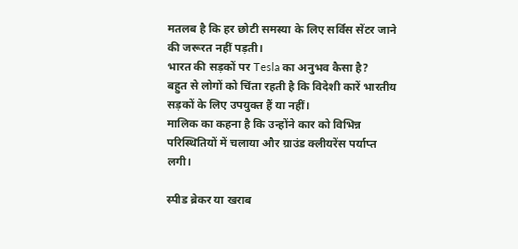मतलब है कि हर छोटी समस्या के लिए सर्विस सेंटर जाने की जरूरत नहीं पड़ती।
भारत की सड़कों पर Tesla का अनुभव कैसा है?
बहुत से लोगों को चिंता रहती है कि विदेशी कारें भारतीय सड़कों के लिए उपयुक्त हैं या नहीं।
मालिक का कहना है कि उन्होंने कार को विभिन्न परिस्थितियों में चलाया और ग्राउंड क्लीयरेंस पर्याप्त लगी।

स्पीड ब्रेकर या खराब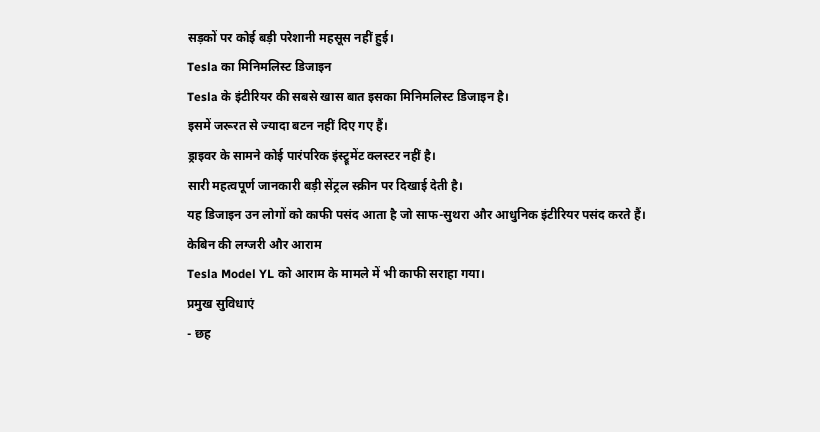सड़कों पर कोई बड़ी परेशानी महसूस नहीं हुई।
Tesla का मिनिमलिस्ट डिजाइन
Tesla के इंटीरियर की सबसे खास बात इसका मिनिमलिस्ट डिजाइन है।
इसमें जरूरत से ज्यादा बटन नहीं दिए गए हैं।
ड्राइवर के सामने कोई पारंपरिक इंस्ट्रूमेंट क्लस्टर नहीं है।
सारी महत्वपूर्ण जानकारी बड़ी सेंट्रल स्क्रीन पर दिखाई देती है।
यह डिजाइन उन लोगों को काफी पसंद आता है जो साफ-सुथरा और आधुनिक इंटीरियर पसंद करते हैं।
केबिन की लग्जरी और आराम
Tesla Model YL को आराम के मामले में भी काफी सराहा गया।
प्रमुख सुविधाएं
- छह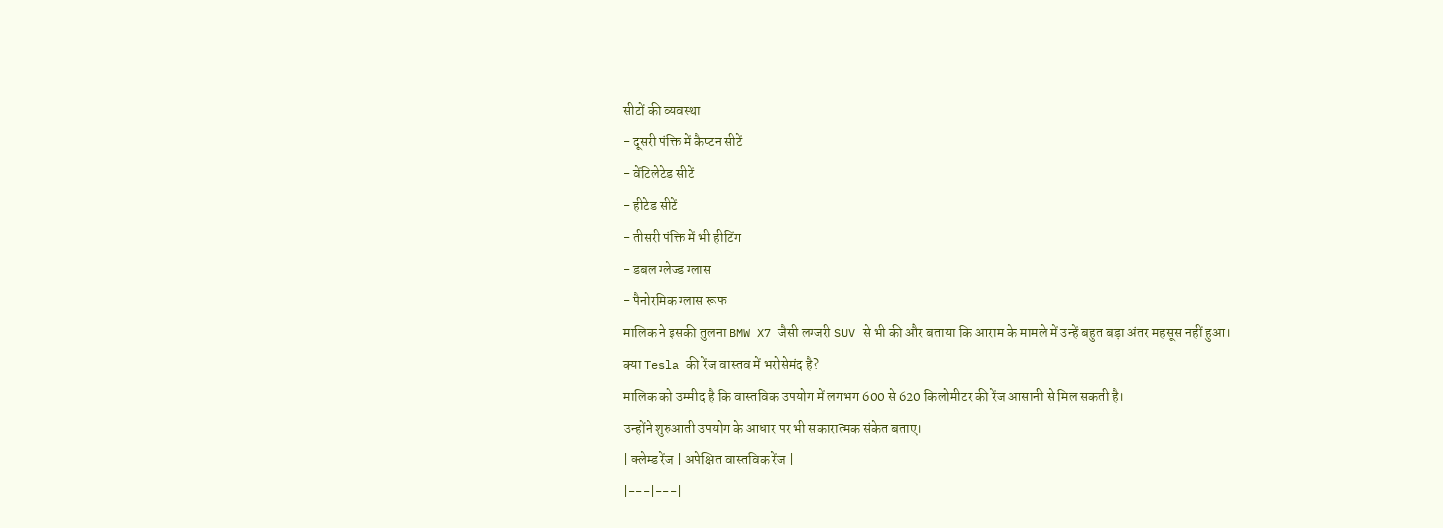सीटों की व्यवस्था
- दूसरी पंक्ति में कैप्टन सीटें
- वेंटिलेटेड सीटें
- हीटेड सीटें
- तीसरी पंक्ति में भी हीटिंग
- डबल ग्लेज्ड ग्लास
- पैनोरमिक ग्लास रूफ
मालिक ने इसकी तुलना BMW X7 जैसी लग्जरी SUV से भी की और बताया कि आराम के मामले में उन्हें बहुत बड़ा अंतर महसूस नहीं हुआ।
क्या Tesla की रेंज वास्तव में भरोसेमंद है?
मालिक को उम्मीद है कि वास्तविक उपयोग में लगभग 600 से 620 किलोमीटर की रेंज आसानी से मिल सकती है।
उन्होंने शुरुआती उपयोग के आधार पर भी सकारात्मक संकेत बताए।
| क्लेम्ड रेंज | अपेक्षित वास्तविक रेंज |
|---|---|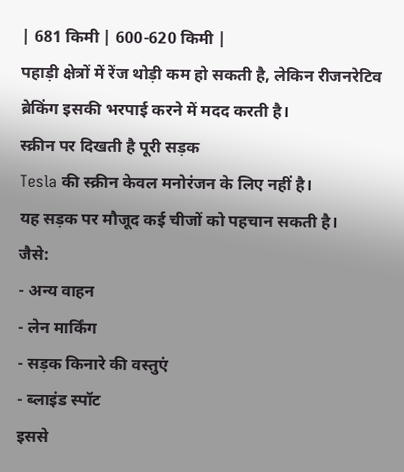| 681 किमी | 600-620 किमी |
पहाड़ी क्षेत्रों में रेंज थोड़ी कम हो सकती है, लेकिन रीजनरेटिव ब्रेकिंग इसकी भरपाई करने में मदद करती है।
स्क्रीन पर दिखती है पूरी सड़क
Tesla की स्क्रीन केवल मनोरंजन के लिए नहीं है।
यह सड़क पर मौजूद कई चीजों को पहचान सकती है।
जैसे:
- अन्य वाहन
- लेन मार्किंग
- सड़क किनारे की वस्तुएं
- ब्लाइंड स्पॉट
इससे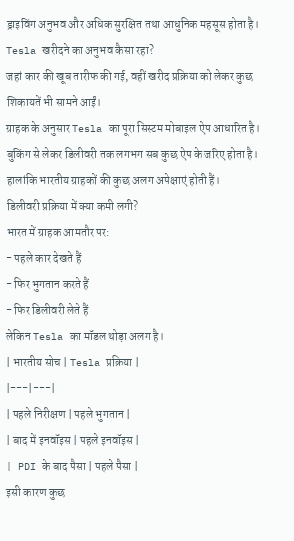ड्राइविंग अनुभव और अधिक सुरक्षित तथा आधुनिक महसूस होता है।
Tesla खरीदने का अनुभव कैसा रहा?
जहां कार की खूब तारीफ की गई, वहीं खरीद प्रक्रिया को लेकर कुछ शिकायतें भी सामने आईं।
ग्राहक के अनुसार Tesla का पूरा सिस्टम मोबाइल ऐप आधारित है।
बुकिंग से लेकर डिलीवरी तक लगभग सब कुछ ऐप के जरिए होता है।
हालांकि भारतीय ग्राहकों की कुछ अलग अपेक्षाएं होती हैं।
डिलीवरी प्रक्रिया में क्या कमी लगी?
भारत में ग्राहक आमतौर पर:
- पहले कार देखते हैं
- फिर भुगतान करते हैं
- फिर डिलीवरी लेते हैं
लेकिन Tesla का मॉडल थोड़ा अलग है।
| भारतीय सोच | Tesla प्रक्रिया |
|---|---|
| पहले निरीक्षण | पहले भुगतान |
| बाद में इनवॉइस | पहले इनवॉइस |
| PDI के बाद पैसा | पहले पैसा |
इसी कारण कुछ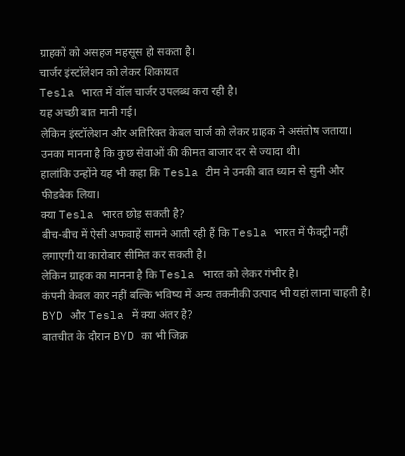ग्राहकों को असहज महसूस हो सकता है।
चार्जर इंस्टॉलेशन को लेकर शिकायत
Tesla भारत में वॉल चार्जर उपलब्ध करा रही है।
यह अच्छी बात मानी गई।
लेकिन इंस्टॉलेशन और अतिरिक्त केबल चार्ज को लेकर ग्राहक ने असंतोष जताया।
उनका मानना है कि कुछ सेवाओं की कीमत बाजार दर से ज्यादा थी।
हालांकि उन्होंने यह भी कहा कि Tesla टीम ने उनकी बात ध्यान से सुनी और फीडबैक लिया।
क्या Tesla भारत छोड़ सकती है?
बीच-बीच में ऐसी अफवाहें सामने आती रही हैं कि Tesla भारत में फैक्ट्री नहीं लगाएगी या कारोबार सीमित कर सकती है।
लेकिन ग्राहक का मानना है कि Tesla भारत को लेकर गंभीर है।
कंपनी केवल कार नहीं बल्कि भविष्य में अन्य तकनीकी उत्पाद भी यहां लाना चाहती है।
BYD और Tesla में क्या अंतर है?
बातचीत के दौरान BYD का भी जिक्र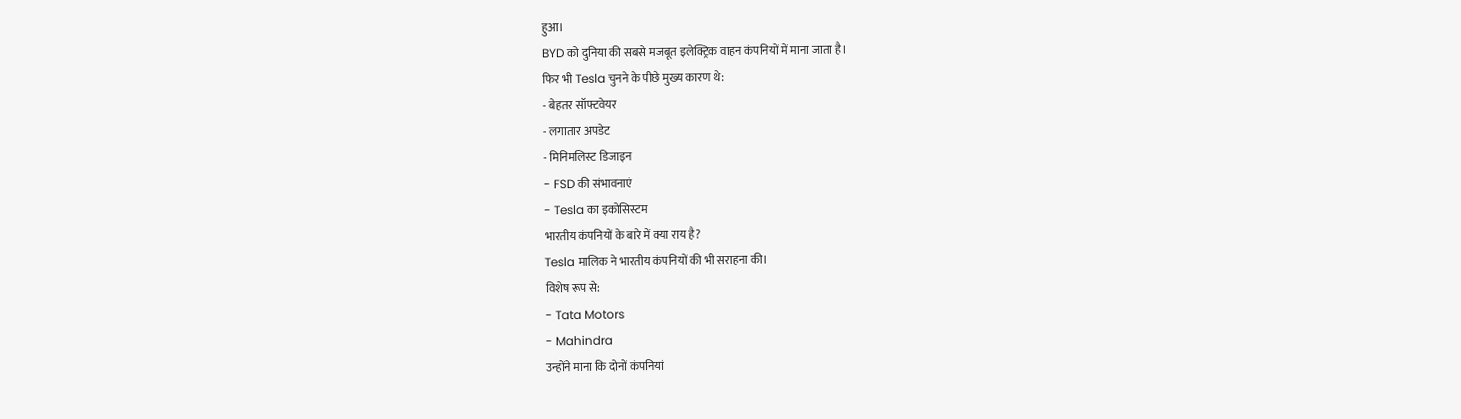हुआ।
BYD को दुनिया की सबसे मजबूत इलेक्ट्रिक वाहन कंपनियों में माना जाता है।
फिर भी Tesla चुनने के पीछे मुख्य कारण थे:
- बेहतर सॉफ्टवेयर
- लगातार अपडेट
- मिनिमलिस्ट डिजाइन
- FSD की संभावनाएं
- Tesla का इकोसिस्टम
भारतीय कंपनियों के बारे में क्या राय है?
Tesla मालिक ने भारतीय कंपनियों की भी सराहना की।
विशेष रूप से:
- Tata Motors
- Mahindra
उन्होंने माना कि दोनों कंपनियां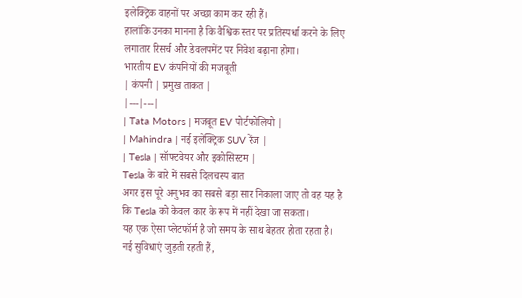इलेक्ट्रिक वाहनों पर अच्छा काम कर रही हैं।
हालांकि उनका मानना है कि वैश्विक स्तर पर प्रतिस्पर्धा करने के लिए लगातार रिसर्च और डेवलपमेंट पर निवेश बढ़ाना होगा।
भारतीय EV कंपनियों की मजबूती
| कंपनी | प्रमुख ताकत |
|---|---|
| Tata Motors | मजबूत EV पोर्टफोलियो |
| Mahindra | नई इलेक्ट्रिक SUV रेंज |
| Tesla | सॉफ्टवेयर और इकोसिस्टम |
Tesla के बारे में सबसे दिलचस्प बात
अगर इस पूरे अनुभव का सबसे बड़ा सार निकाला जाए तो वह यह है कि Tesla को केवल कार के रूप में नहीं देखा जा सकता।
यह एक ऐसा प्लेटफॉर्म है जो समय के साथ बेहतर होता रहता है।
नई सुविधाएं जुड़ती रहती हैं,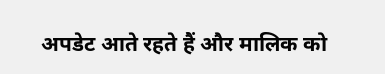अपडेट आते रहते हैं और मालिक को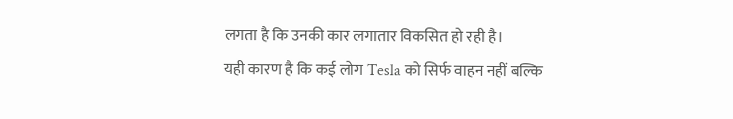लगता है कि उनकी कार लगातार विकसित हो रही है।
यही कारण है कि कई लोग Tesla को सिर्फ वाहन नहीं बल्कि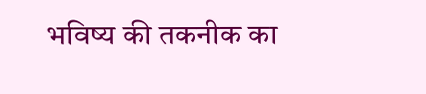भविष्य की तकनीक का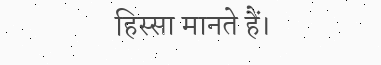हिस्सा मानते हैं।